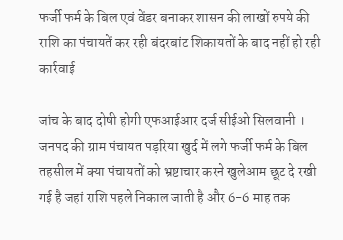फर्जी फर्म के बिल एवं वेंडर बनाकर शासन की लाखों रुपये की राशि का पंचायतें कर रही बंदरबांट शिकायतों के बाद नहीं हो रही कार्रवाई

जांच के बाद दोषी होगी एफआईआर दर्ज सीईओ सिलवानी । जनपद की ग्राम पंचायत पड़रिया खुर्द में लगे फर्जी फर्म के बिल तहसील में क्या पंचायतों को भ्रष्टाचार करने खुलेआम छूट दे रखी गई है जहां राशि पहले निकाल जाती है और 6-6 माह तक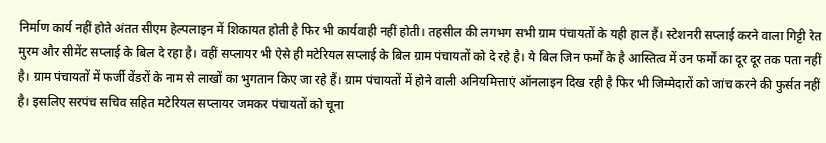निर्माण कार्य नहीं होते अंतत सीएम हेल्पलाइन में शिकायत होती है फिर भी कार्यवाही नहीं होती। तहसील की लगभग सभी ग्राम पंचायतों के यही हाल हैं। स्टेशनरी सप्लाई करने वाला गिट्टी रेत मुरम और सीमेंट सप्लाई के बिल दे रहा है। वहीं सप्लायर भी ऐसे ही मटेरियल सप्लाई के बिल ग्राम पंचायतों को दे रहे है। ये बिल जिन फर्मों के है आस्तित्व में उन फर्मों का दूर दूर तक पता नहीं है। ग्राम पंचायतों में फर्जी वेंडरों के नाम से लाखों का भुगतान किए जा रहे हैं। ग्राम पंचायतों में होने वाली अनियमित्ताएं ऑनलाइन दिख रही है फिर भी जिम्मेदारों को जांच करने की फुर्सत नहीं है। इसलिए सरपंच सचिव सहित मटेरियल सप्लायर जमकर पंचायतों को चूना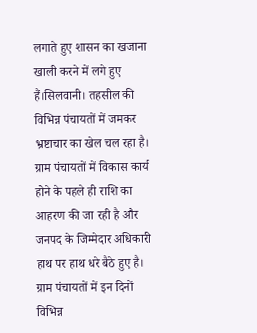लगाते हुए शासन का खजाना खाली करने में लगे हुए हैं।सिलवानी। तहसील की विभिन्न पंचायतों में जमकर भ्रष्टाचार का खेल चल रहा है। ग्राम पंचायतों में विकास कार्य होने के पहले ही राशि का आहरण की जा रही है और जनपद के जिम्मेदार अधिकारी हाथ पर हाथ धरे बैठे हुए है। ग्राम पंचायतों में इन दिनों विभिन्न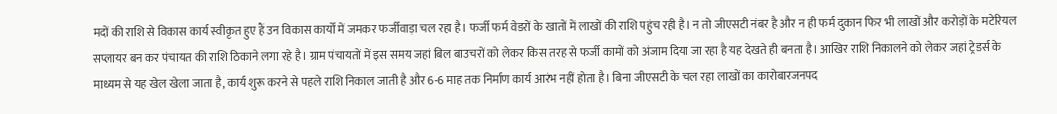मदों की राशि से विकास कार्य स्वीकृत हुए हैं उन विकास कार्यों में जमकर फर्जीवाड़ा चल रहा है। फर्जी फर्म वेडरों के खातों में लाखों की राशि पहुंच रही है। न तो जीएसटी नंबर है और न ही फर्म दुकान फिर भी लाखों और करोड़ों के मटेरियल सप्लायर बन कर पंचायत की राशि ठिकाने लगा रहे है। ग्राम पंचायतों में इस समय जहां बिल बाउचरों को लेकर किस तरह से फर्जी कामों को अंजाम दिया जा रहा है यह देखते ही बनता है। आखिर राशि निकालने को लेकर जहां ट्रेडर्स के माध्यम से यह खेल खेला जाता है, कार्य शुरू करने से पहले राशि निकाल जाती है और 6-6 माह तक निर्माण कार्य आरंभ नहीं होता है। बिना जीएसटी के चल रहा लाखों का कारोबारजनपद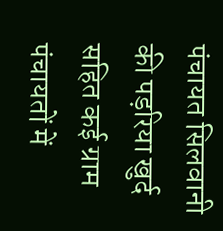पंचायत सिलवानी की पड़रिया खुर्द सहित कई ग्राम पंचायतों में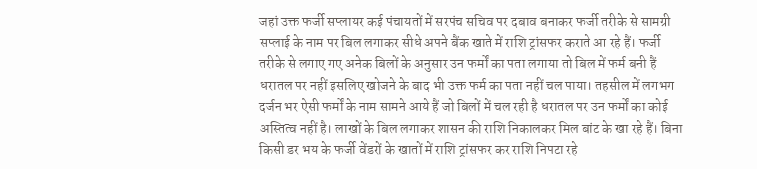जहां उक्त फर्जी सप्लायर कई पंचायतों में सरपंच सचिव पर दबाव बनाकर फर्जी तरीके से सामग्री सप्लाई के नाम पर बिल लगाकर सीधे अपने बैंक खाते में राशि ट्रांसफर कराते आ रहे हैं। फर्जी तरीके से लगाए गए अनेक बिलों के अनुसार उन फर्मों का पता लगाया तो बिल में फर्म बनी हैं धरातल पर नहीं इसलिए खोजने के बाद भी उक्त फर्म का पता नहीं चल पाया। तहसील में लगभग दर्जन भर ऐसी फर्मों के नाम सामने आये हैं जो बिलों में चल रही है धरातल पर उन फर्मों का कोई अस्तित्व नहीं है। लाखों के बिल लगाकर शासन की राशि निकालकर मिल बांट के खा रहे हैं। बिना किसी डर भय के फर्जी वेंडरों के खातों में राशि ट्रांसफर कर राशि निपटा रहे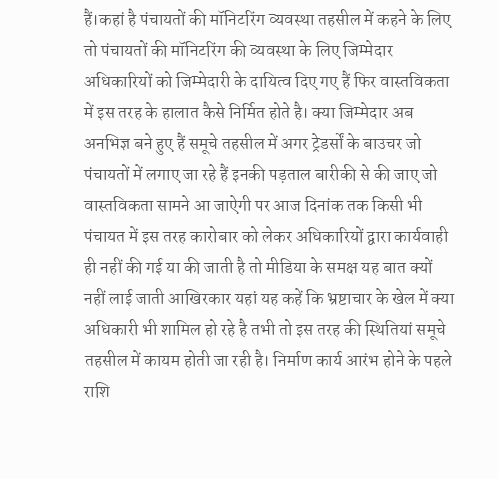हैं।कहां है पंचायतों की मॉनिटरिंग व्यवस्था तहसील में कहने के लिए तो पंचायतों की मॉनिटरिंग की व्यवस्था के लिए जिम्मेदार अधिकारियों को जिम्मेदारी के दायित्व दिए गए हैं फिर वास्तविकता में इस तरह के हालात कैसे निर्मित होते है। क्या जिम्मेदार अब अनभिज्ञ बने हुए हैं समूचे तहसील में अगर ट्रेडर्सों के बाउचर जो पंचायतों में लगाए जा रहे हैं इनकी पड़ताल बारीकी से की जाए जो वास्तविकता सामने आ जाऐगी पर आज दिनांक तक किसी भी पंचायत में इस तरह कारोबार को लेकर अधिकारियों द्वारा कार्यवाही ही नहीं की गई या की जाती है तो मीडिया के समक्ष यह बात क्यों नहीं लाई जाती आखिरकार यहां यह कहें कि भ्रष्टाचार के खेल में क्या अधिकारी भी शामिल हो रहे है तभी तो इस तरह की स्थितियां समूचे तहसील में कायम होती जा रही है। निर्माण कार्य आरंभ होने के पहले राशि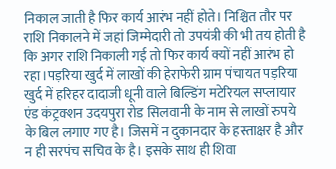निकाल जाती है फिर कार्य आरंभ नहीं होते। निश्चित तौर पर राशि निकालने में जहां जिम्मेदारी तो उपयंत्री की भी तय होती है कि अगर राशि निकाली गई तो फिर कार्य क्यों नहीं आरंभ हो रहा।पड़रिया खुर्द में लाखों की हेराफेरी ग्राम पंचायत पड़रिया खुर्द में हरिहर दादाजी धूनी वाले बिल्डिंग मटेरियल सप्लायार एंड कंट्रक्शन उदयपुरा रोड सिलवानी के नाम से लाखों रुपये के बिल लगाए गए है। जिसमें न दुकानदार के हस्ताक्षर है और न ही सरपंच सचिव के है। इसके साथ ही शिवा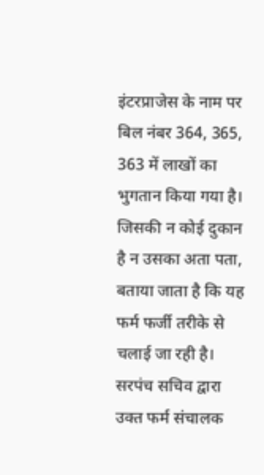इंटरप्राजेस के नाम पर बिल नंबर 364, 365, 363 में लाखों का भुगतान किया गया है। जिसकी न कोई दुकान है न उसका अता पता, बताया जाता है कि यह फर्म फर्जी तरीके से चलाई जा रही है। सरपंच सचिव द्वारा उक्त फर्म संचालक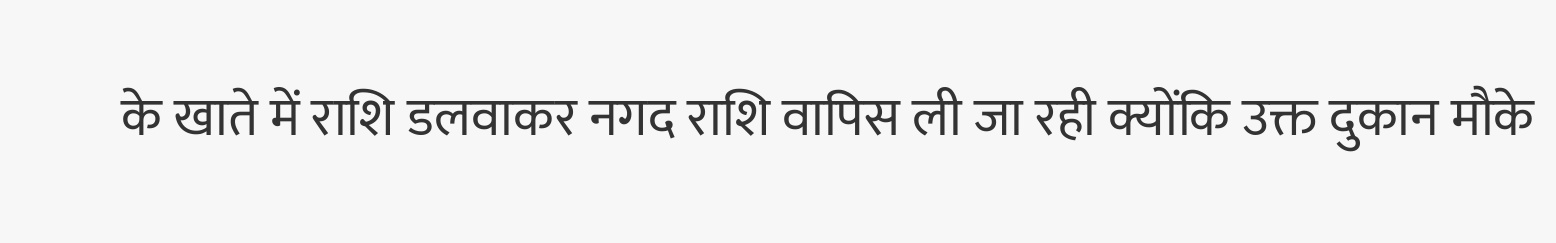के खाते में राशि डलवाकर नगद राशि वापिस ली जा रही क्योंकि उक्त दुकान मौके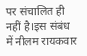पर संचालित ही नहीं है।इस संबंध में नीलम रायकवार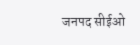जनपद सीईओ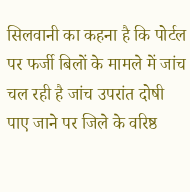सिलवानी का कहना है कि पोर्टल पर फर्जी बिलों के मामले में जांच चल रही है जांच उपरांत दोषी पाए जाने पर जिले के वरिष्ठ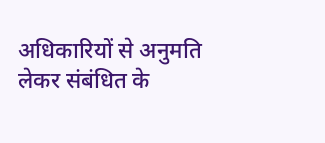अधिकारियों से अनुमति लेकर संबंधित के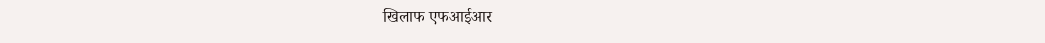खिलाफ एफआईआर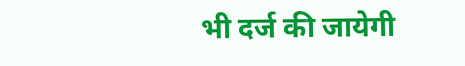भी दर्ज की जायेगी